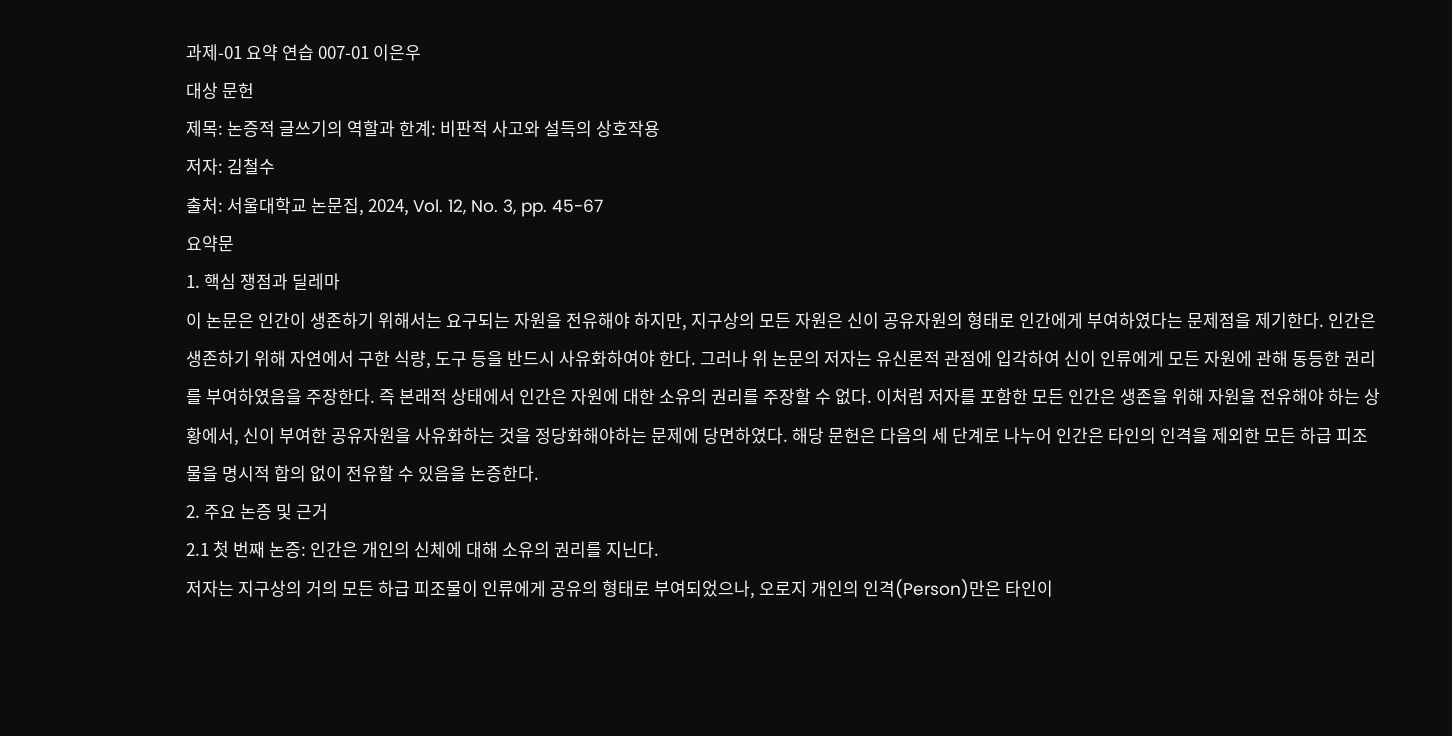과제-01 요약 연습 007-01 이은우
대상 문헌
제목: 논증적 글쓰기의 역할과 한계: 비판적 사고와 설득의 상호작용
저자: 김철수
출처: 서울대학교 논문집, 2024, Vol. 12, No. 3, pp. 45-67
요약문
1. 핵심 쟁점과 딜레마
이 논문은 인간이 생존하기 위해서는 요구되는 자원을 전유해야 하지만, 지구상의 모든 자원은 신이 공유자원의 형태로 인간에게 부여하였다는 문제점을 제기한다. 인간은 생존하기 위해 자연에서 구한 식량, 도구 등을 반드시 사유화하여야 한다. 그러나 위 논문의 저자는 유신론적 관점에 입각하여 신이 인류에게 모든 자원에 관해 동등한 권리를 부여하였음을 주장한다. 즉 본래적 상태에서 인간은 자원에 대한 소유의 권리를 주장할 수 없다. 이처럼 저자를 포함한 모든 인간은 생존을 위해 자원을 전유해야 하는 상황에서, 신이 부여한 공유자원을 사유화하는 것을 정당화해야하는 문제에 당면하였다. 해당 문헌은 다음의 세 단계로 나누어 인간은 타인의 인격을 제외한 모든 하급 피조물을 명시적 합의 없이 전유할 수 있음을 논증한다.
2. 주요 논증 및 근거
2.1 첫 번째 논증: 인간은 개인의 신체에 대해 소유의 권리를 지닌다.
저자는 지구상의 거의 모든 하급 피조물이 인류에게 공유의 형태로 부여되었으나, 오로지 개인의 인격(Person)만은 타인이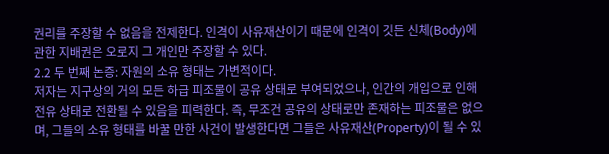권리를 주장할 수 없음을 전제한다. 인격이 사유재산이기 때문에 인격이 깃든 신체(Body)에 관한 지배권은 오로지 그 개인만 주장할 수 있다.
2.2 두 번째 논증: 자원의 소유 형태는 가변적이다.
저자는 지구상의 거의 모든 하급 피조물이 공유 상태로 부여되었으나, 인간의 개입으로 인해 전유 상태로 전환될 수 있음을 피력한다. 즉, 무조건 공유의 상태로만 존재하는 피조물은 없으며, 그들의 소유 형태를 바꿀 만한 사건이 발생한다면 그들은 사유재산(Property)이 될 수 있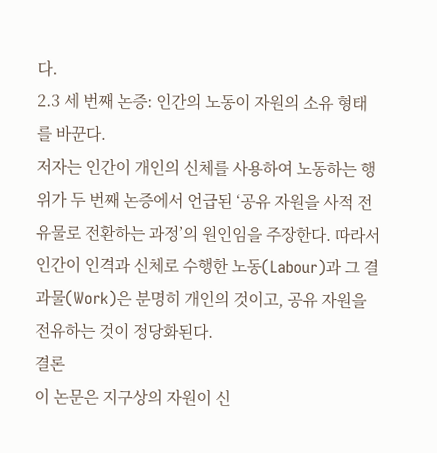다.
2.3 세 번째 논증: 인간의 노동이 자원의 소유 형태를 바꾼다.
저자는 인간이 개인의 신체를 사용하여 노동하는 행위가 두 번째 논증에서 언급된 ‘공유 자원을 사적 전유물로 전환하는 과정’의 원인임을 주장한다. 따라서 인간이 인격과 신체로 수행한 노동(Labour)과 그 결과물(Work)은 분명히 개인의 것이고, 공유 자원을 전유하는 것이 정당화된다.
결론
이 논문은 지구상의 자원이 신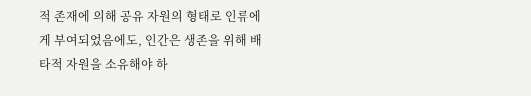적 존재에 의해 공유 자원의 형태로 인류에게 부여되었음에도, 인간은 생존을 위해 배타적 자원을 소유해야 하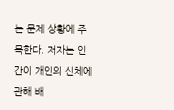는 문제 상황에 주목한다. 저자는 인간이 개인의 신체에 관해 배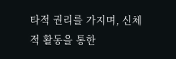타적 권리를 가지며, 신체적 활동을 통한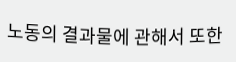노동의 결과물에 관해서 또한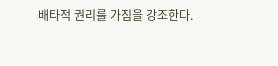배타적 권리를 가짐을 강조한다.